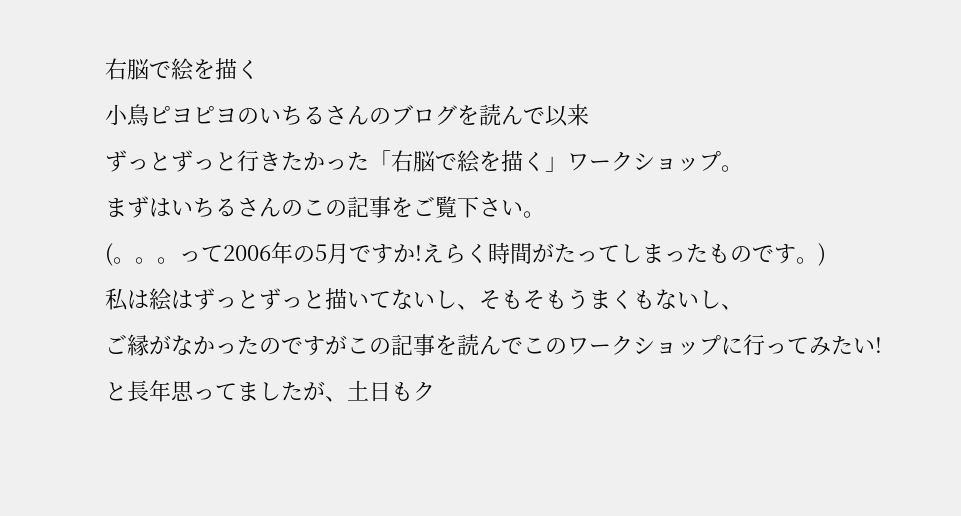右脳で絵を描く
小鳥ピヨピヨのいちるさんのブログを読んで以来
ずっとずっと行きたかった「右脳で絵を描く」ワークショップ。
まずはいちるさんのこの記事をご覧下さい。
(。。。って2006年の5月ですか!えらく時間がたってしまったものです。)
私は絵はずっとずっと描いてないし、そもそもうまくもないし、
ご縁がなかったのですがこの記事を読んでこのワークショップに行ってみたい!
と長年思ってましたが、土日もク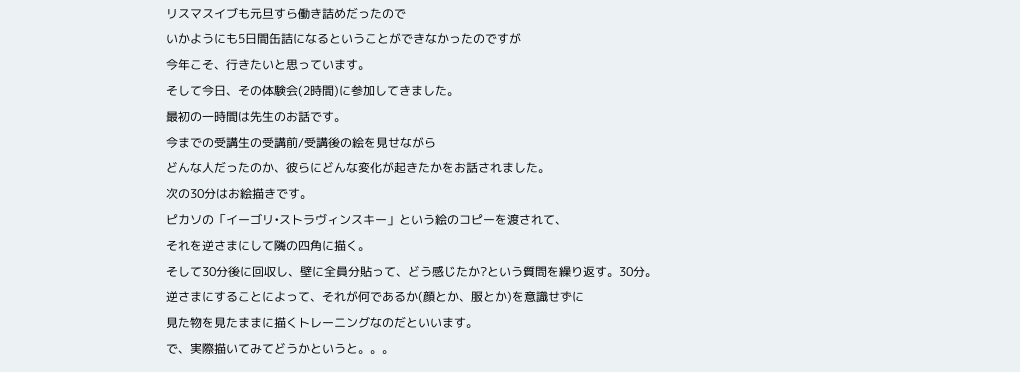リスマスイブも元旦すら働き詰めだったので
いかようにも5日間缶詰になるということができなかったのですが
今年こそ、行きたいと思っています。
そして今日、その体験会(2時間)に参加してきました。
最初の一時間は先生のお話です。
今までの受講生の受講前/受講後の絵を見せながら
どんな人だったのか、彼らにどんな変化が起きたかをお話されました。
次の30分はお絵描きです。
ピカソの「イーゴリ•ストラヴィンスキー」という絵のコピーを渡されて、
それを逆さまにして隣の四角に描く。
そして30分後に回収し、壁に全員分貼って、どう感じたか?という質問を繰り返す。30分。
逆さまにすることによって、それが何であるか(顔とか、服とか)を意識せずに
見た物を見たままに描くトレーニングなのだといいます。
で、実際描いてみてどうかというと。。。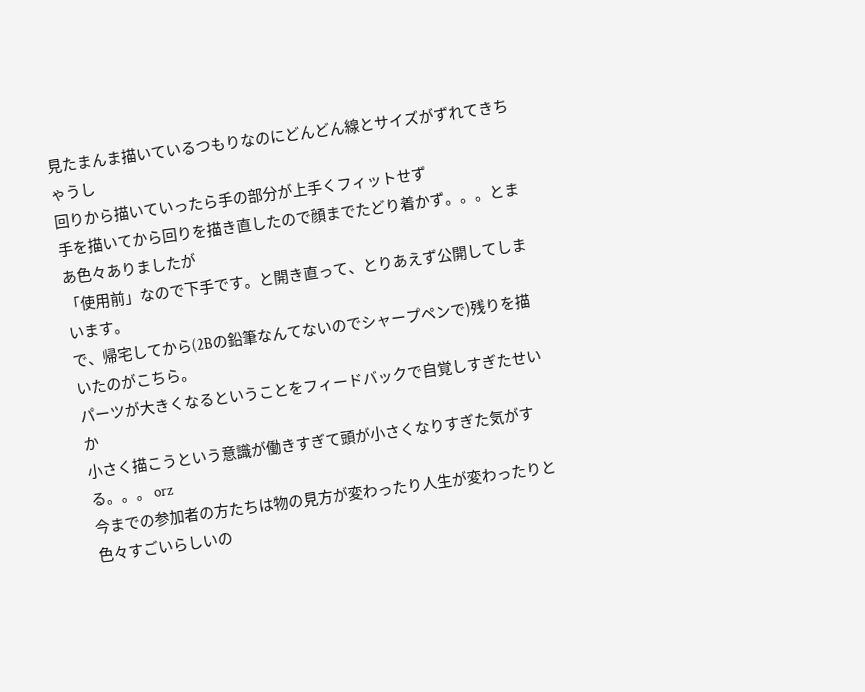見たまんま描いているつもりなのにどんどん線とサイズがずれてきちゃうし
回りから描いていったら手の部分が上手くフィットせず
手を描いてから回りを描き直したので顔までたどり着かず。。。とまあ色々ありましたが
「使用前」なので下手です。と開き直って、とりあえず公開してしまいます。
で、帰宅してから(2Bの鉛筆なんてないのでシャープペンで)残りを描いたのがこちら。
パーツが大きくなるということをフィードバックで自覚しすぎたせいか
小さく描こうという意識が働きすぎて頭が小さくなりすぎた気がする。。。 orz
今までの参加者の方たちは物の見方が変わったり人生が変わったりと色々すごいらしいの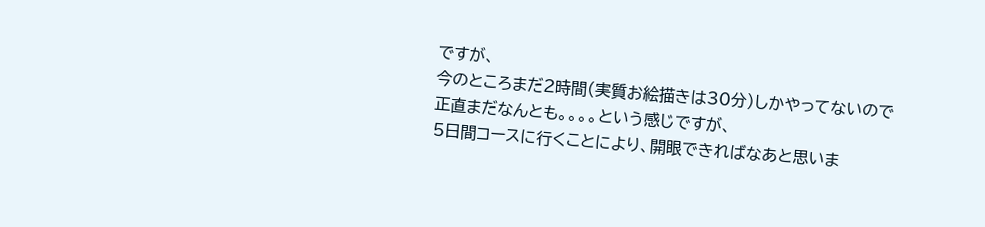ですが、
今のところまだ2時間(実質お絵描きは30分)しかやってないので
正直まだなんとも。。。。という感じですが、
5日間コースに行くことにより、開眼できればなあと思いま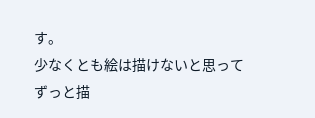す。
少なくとも絵は描けないと思ってずっと描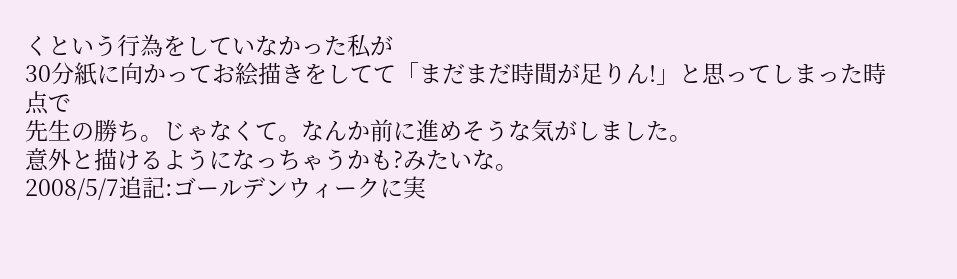くという行為をしていなかった私が
30分紙に向かってお絵描きをしてて「まだまだ時間が足りん!」と思ってしまった時点で
先生の勝ち。じゃなくて。なんか前に進めそうな気がしました。
意外と描けるようになっちゃうかも?みたいな。
2008/5/7追記:ゴールデンウィークに実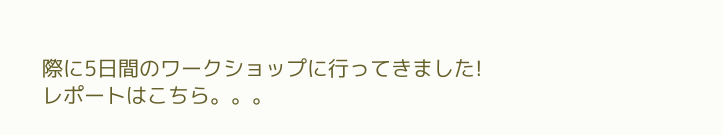際に5日間のワークショップに行ってきました!
レポートはこちら。。。